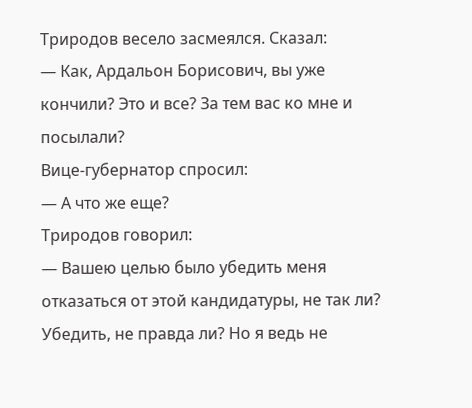Триродов весело засмеялся. Сказал:
— Как, Ардальон Борисович, вы уже кончили? Это и все? За тем вас ко мне и посылали?
Вице-губернатор спросил:
— А что же еще?
Триродов говорил:
— Вашею целью было убедить меня отказаться от этой кандидатуры, не так ли? Убедить, не правда ли? Но я ведь не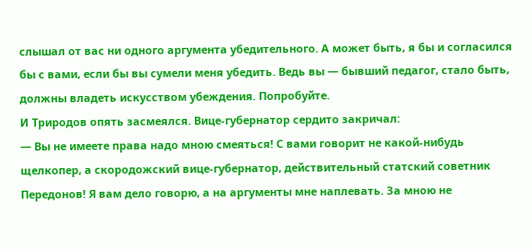слышал от вас ни одного аргумента убедительного. А может быть, я бы и согласился бы с вами, если бы вы сумели меня убедить. Ведь вы — бывший педагог, стало быть, должны владеть искусством убеждения. Попробуйте.
И Триродов опять засмеялся. Вице-губернатор сердито закричал:
— Вы не имеете права надо мною смеяться! С вами говорит не какой-нибудь щелкопер, а скородожский вице-губернатор, действительный статский советник Передонов! Я вам дело говорю, а на аргументы мне наплевать. За мною не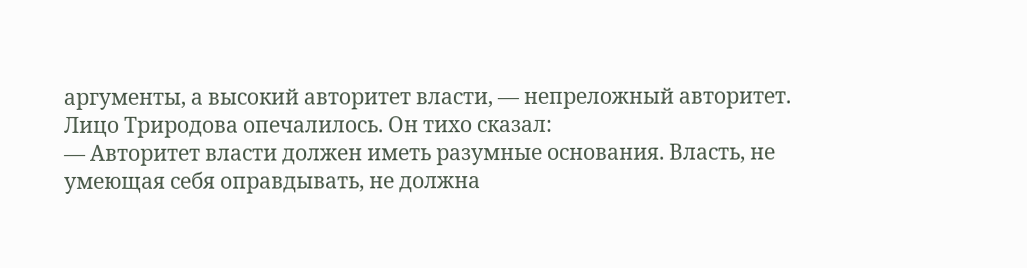аргументы, а высокий авторитет власти, — непреложный авторитет.
Лицо Триродова опечалилось. Он тихо сказал:
— Авторитет власти должен иметь разумные основания. Власть, не умеющая себя оправдывать, не должна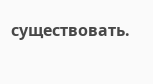существовать.